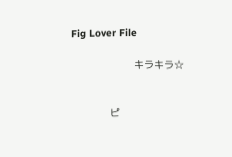Fig Lover File

                     キラキラ☆


             ピ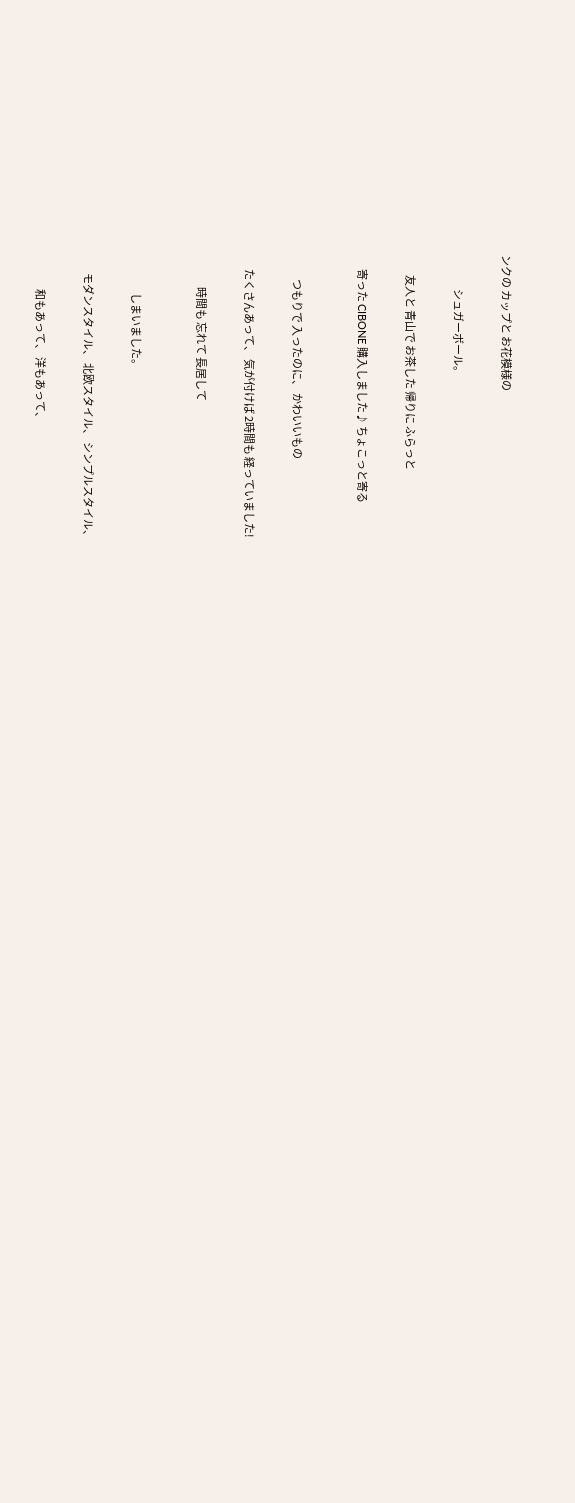ンクの カップと お花模様の


                 シュガーボール。


          友人と 青山で お茶した 帰りに ふらっと


       寄った CIBONE 購入しました♪ ちょこっと寄る



            つもりで 入ったのに、 かわいいもの


       たくさんあって、 気が付けば 2時間も 経っていました!


                時間も 忘れて 長居して



                   しまいました。


         モダンスタイル、 北欧スタイル、 シンプルスタイル、


                 和もあって、 洋もあって、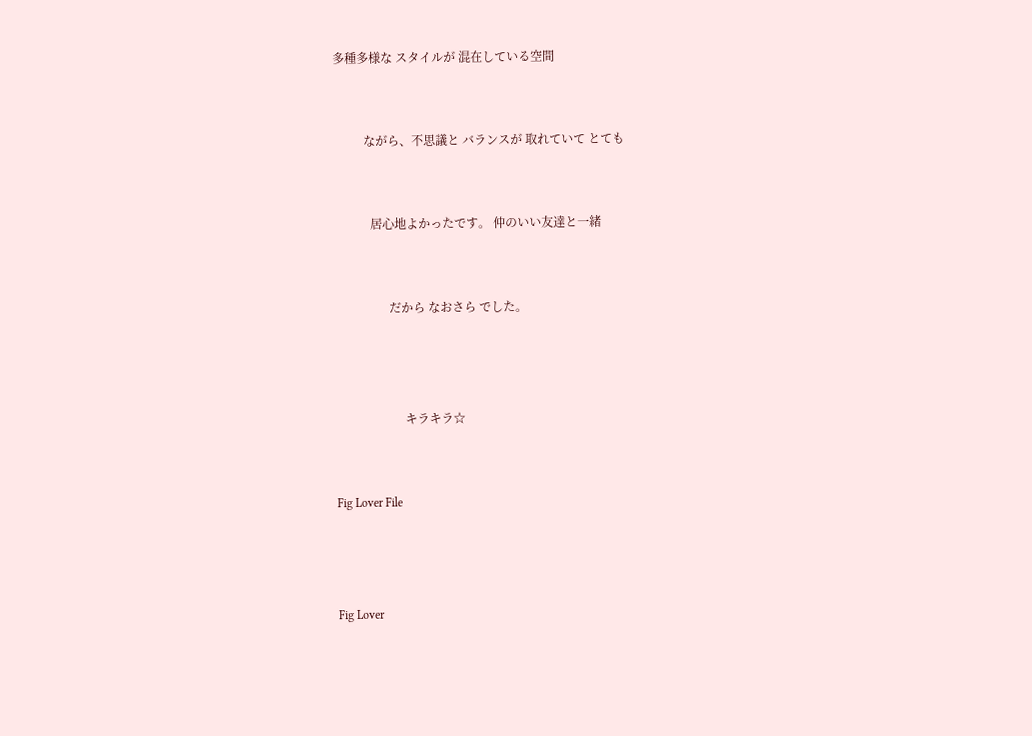多種多様な スタイルが 混在している空間


          ながら、不思議と バランスが 取れていて とても


            居心地よかったです。 仲のいい友達と一緒


                  だから なおさら でした。



                       キラキラ☆


Fig Lover File



Fig Lover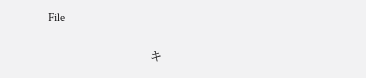File

                                  キ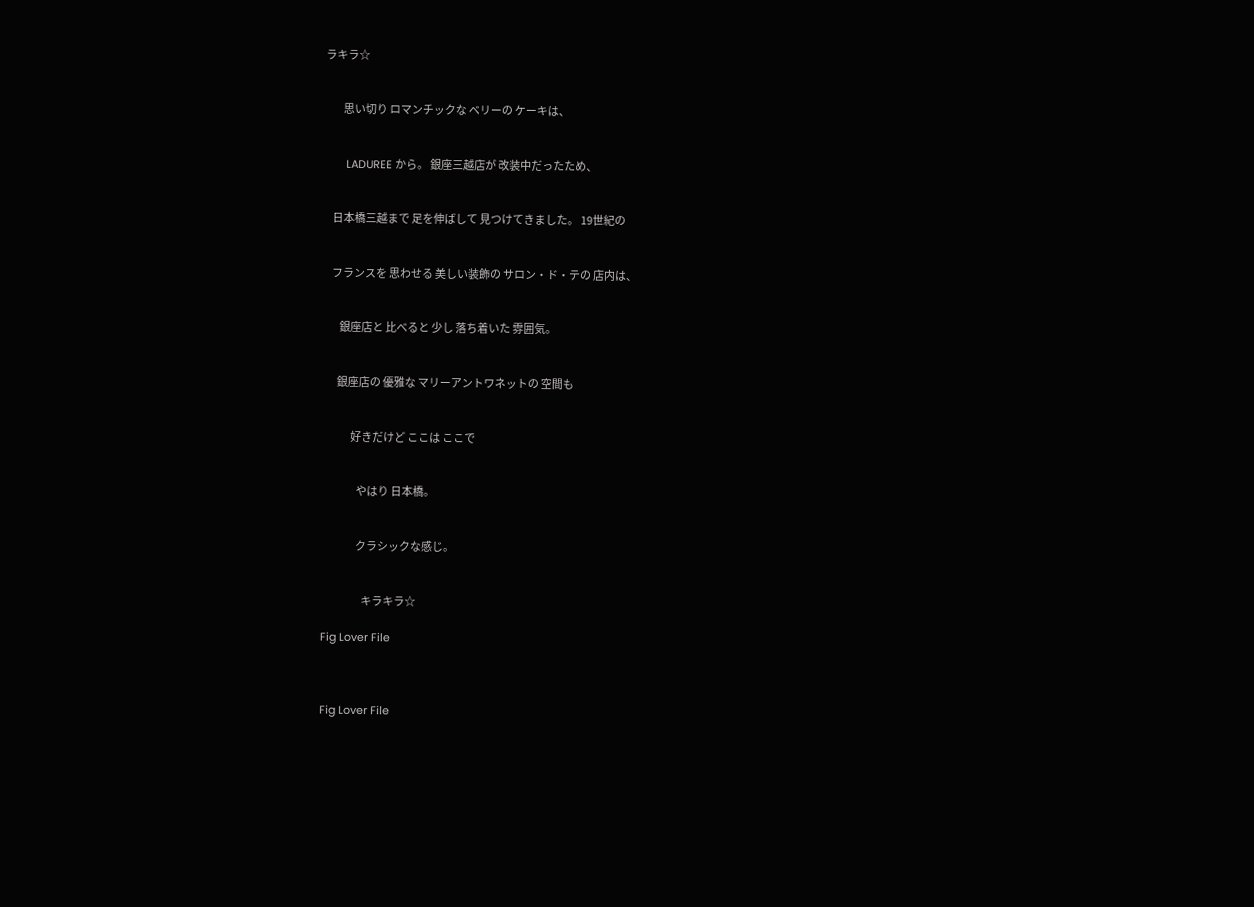ラキラ☆


         思い切り ロマンチックな ベリーの ケーキは、


       LADUREE から。 銀座三越店が 改装中だったため、


    日本橋三越まで 足を伸ばして 見つけてきました。 19世紀の


    フランスを 思わせる 美しい装飾の サロン・ド・テの 店内は、


        銀座店と 比べると 少し 落ち着いた 雰囲気。


       銀座店の 優雅な マリーアントワネットの 空間も


              好きだけど ここは ここで


                 やはり 日本橋。


                 クラシックな感じ。


                    キラキラ☆

Fig Lover File



Fig Lover File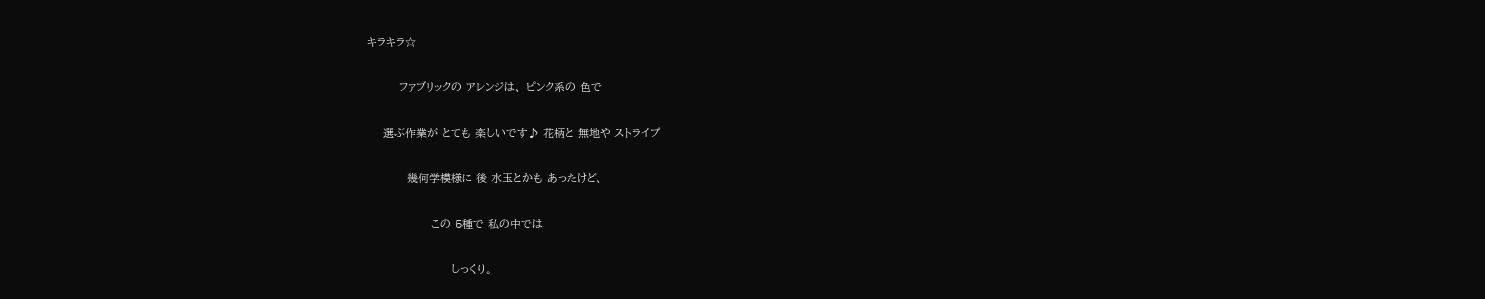キラキラ☆


        ファブリックの アレンジは、 ピンク系の 色で


    選ぶ作業が とても 楽しいです♪ 花柄と 無地や ストライプ


          幾何学模様に 後 水玉とかも あったけど、


                この 5種で 私の中では


                     しっくり。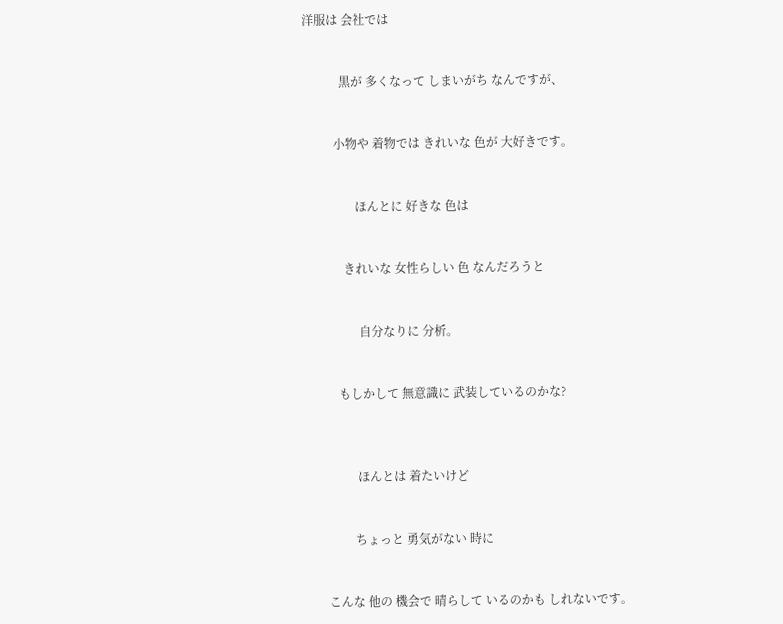洋服は 会社では


            黒が 多くなって しまいがち なんですが、


          小物や 着物では きれいな 色が 大好きです。


                 ほんとに 好きな 色は


             きれいな 女性らしい 色 なんだろうと


                  自分なりに 分析。


           もしかして 無意識に 武装しているのかな?



                 ほんとは 着たいけど


                ちょっと 勇気がない 時に


       こんな 他の 機会で 晴らして いるのかも しれないです。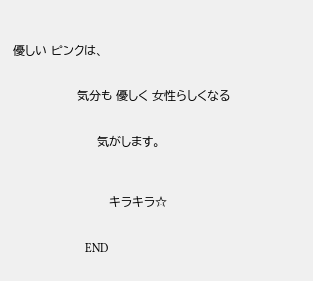優しい ピンクは、


                気分も 優しく 女性らしくなる


                     気がします。



                        キラキラ☆


                        END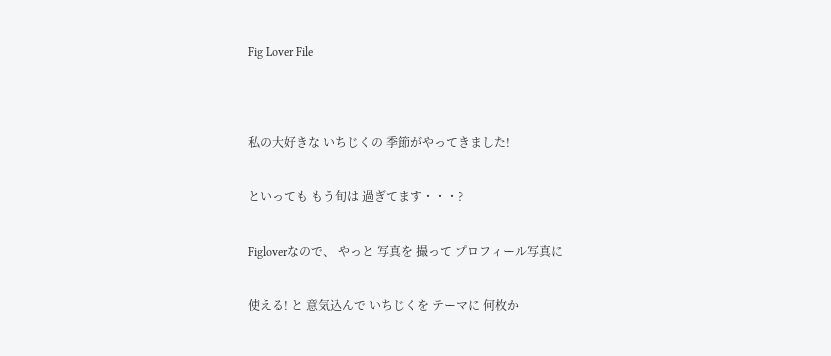Fig Lover File




私の大好きな いちじくの 季節がやってきました!


といっても もう旬は 過ぎてます・・・?


Figloverなので、 やっと 写真を 撮って プロフィール写真に


使える! と 意気込んで いちじくを テーマに 何枚か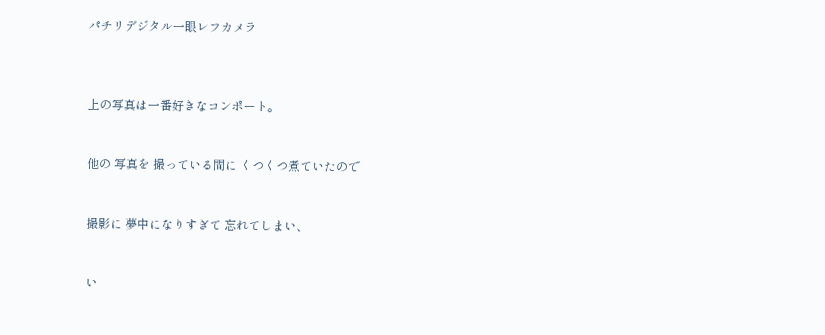パチリデジタル一眼レフカメラ



上の写真は一番好きなコンポート。


他の 写真を 撮っている間に くつくつ煮ていたので


撮影に 夢中になりすぎて 忘れてしまい、


い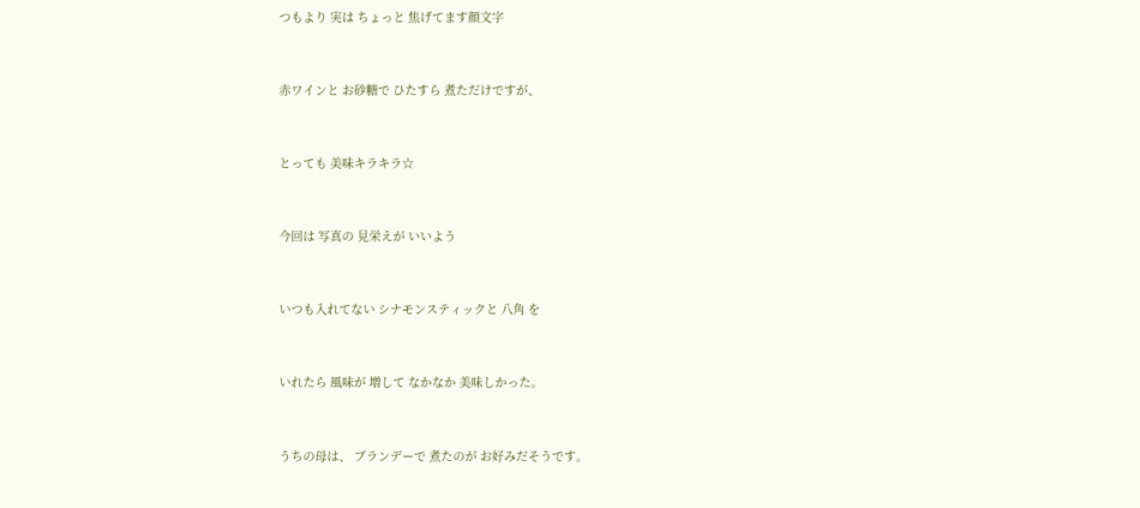つもより 実は ちょっと 焦げてます顔文字


赤ワインと お砂糖で ひたすら 煮ただけですが、


とっても 美味キラキラ☆


今回は 写真の 見栄えが いいよう


いつも入れてない シナモンスティックと 八角 を


いれたら 風味が 増して なかなか 美味しかった。


うちの母は、 ブランデーで 煮たのが お好みだそうです。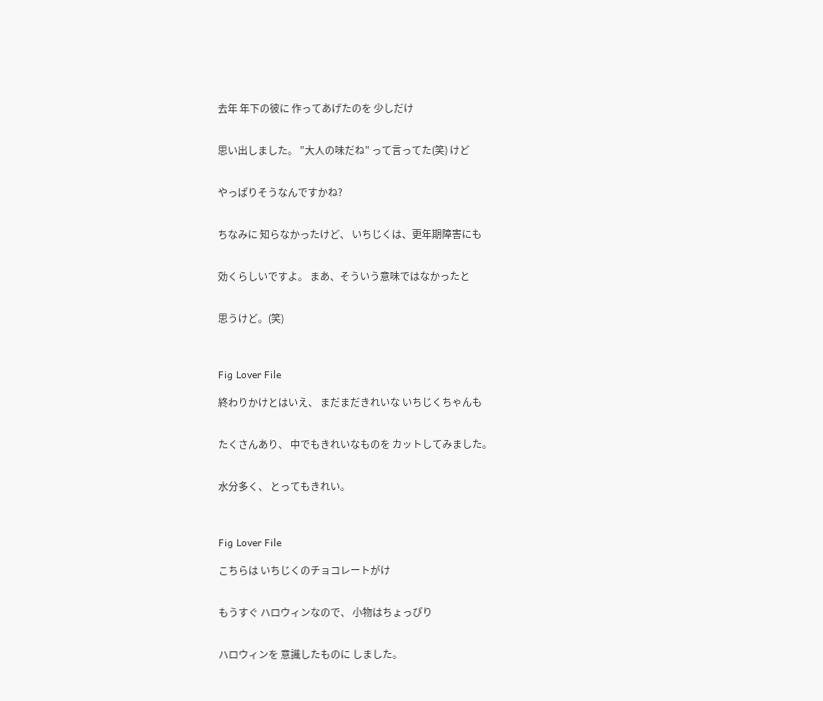去年 年下の彼に 作ってあげたのを 少しだけ


思い出しました。 ”大人の味だね” って言ってた(笑) けど


やっぱりそうなんですかね?


ちなみに 知らなかったけど、 いちじくは、更年期障害にも


効くらしいですよ。 まあ、そういう意味ではなかったと


思うけど。(笑)



Fig Lover File

終わりかけとはいえ、 まだまだきれいな いちじくちゃんも


たくさんあり、 中でもきれいなものを カットしてみました。


水分多く、 とってもきれい。



Fig Lover File

こちらは いちじくのチョコレートがけ


もうすぐ ハロウィンなので、 小物はちょっぴり


ハロウィンを 意識したものに しました。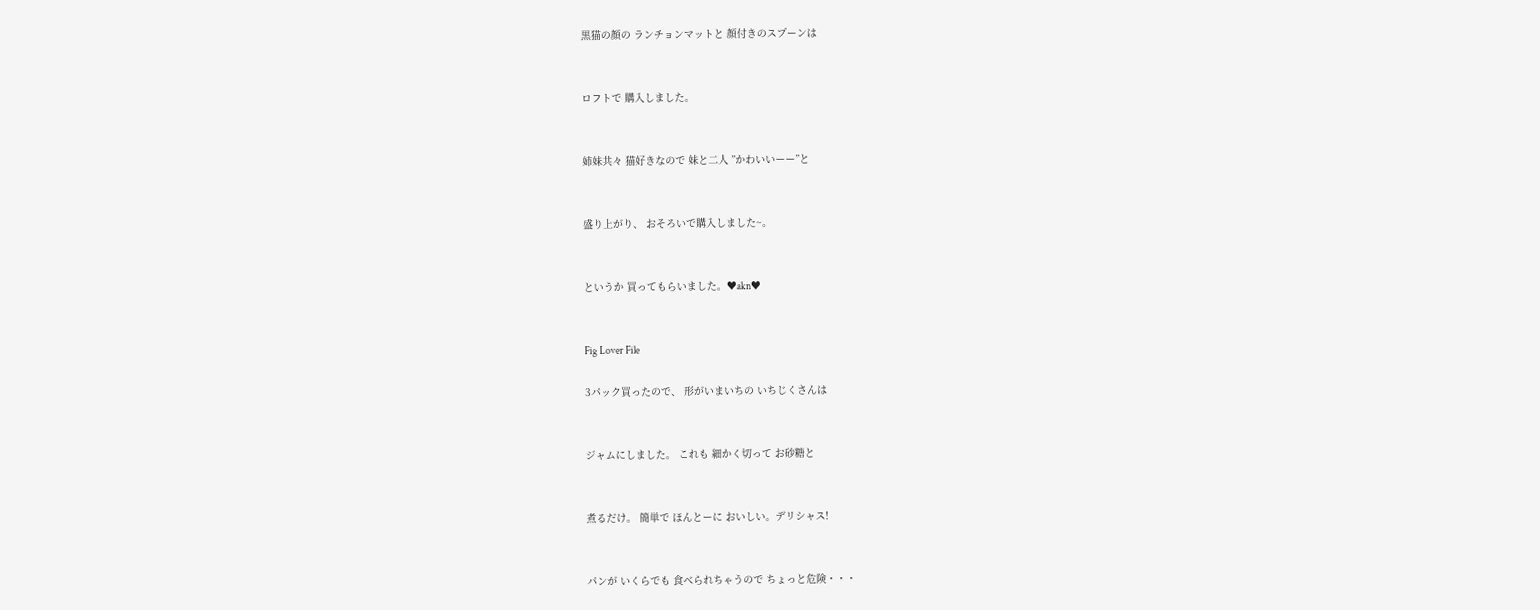黒猫の顔の ランチョンマットと 顔付きのスプーンは


ロフトで 購入しました。


姉妹共々 猫好きなので 妹と二人 ”かわいいーー”と


盛り上がり、 おそろいで購入しました~。


というか 買ってもらいました。♥akn♥


Fig Lover File

3パック買ったので、 形がいまいちの いちじくさんは


ジャムにしました。 これも 細かく切って お砂糖と


煮るだけ。 簡単で ほんとーに おいしい。デリシャス!


パンが いくらでも 食べられちゃうので ちょっと危険・・・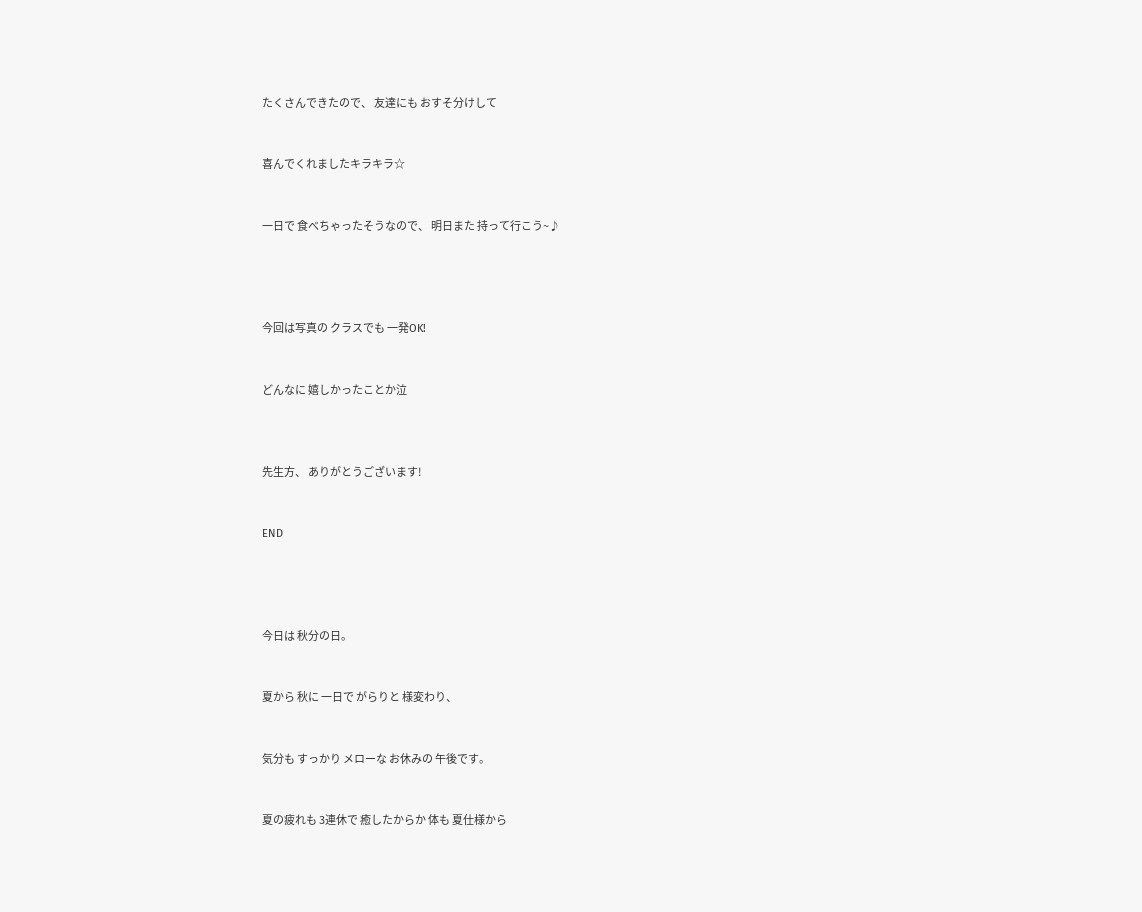たくさんできたので、 友達にも おすそ分けして


喜んでくれましたキラキラ☆


一日で 食べちゃったそうなので、 明日また 持って行こう~♪




今回は写真の クラスでも 一発OK!


どんなに 嬉しかったことか泣



先生方、 ありがとうございます!


END




今日は 秋分の日。


夏から 秋に 一日で がらりと 様変わり、


気分も すっかり メローな お休みの 午後です。


夏の疲れも 3連休で 癒したからか 体も 夏仕様から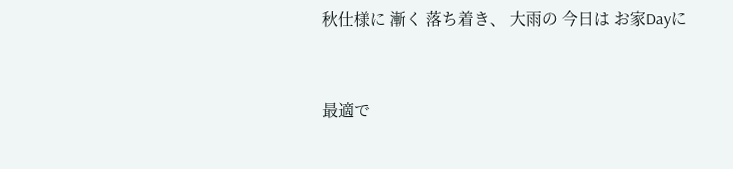秋仕様に 漸く 落ち着き、 大雨の 今日は お家Dayに


最適で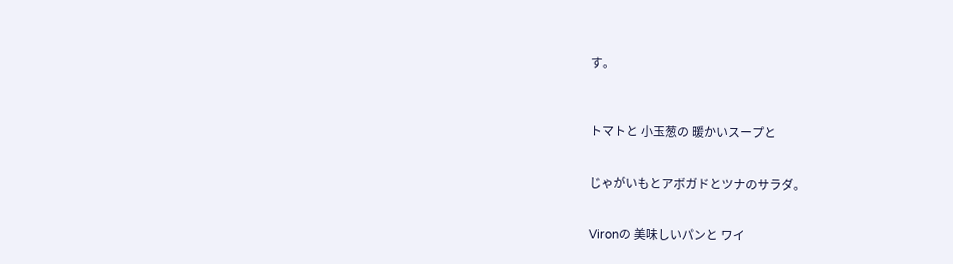す。



トマトと 小玉葱の 暖かいスープと


じゃがいもとアボガドとツナのサラダ。


Vironの 美味しいパンと ワイ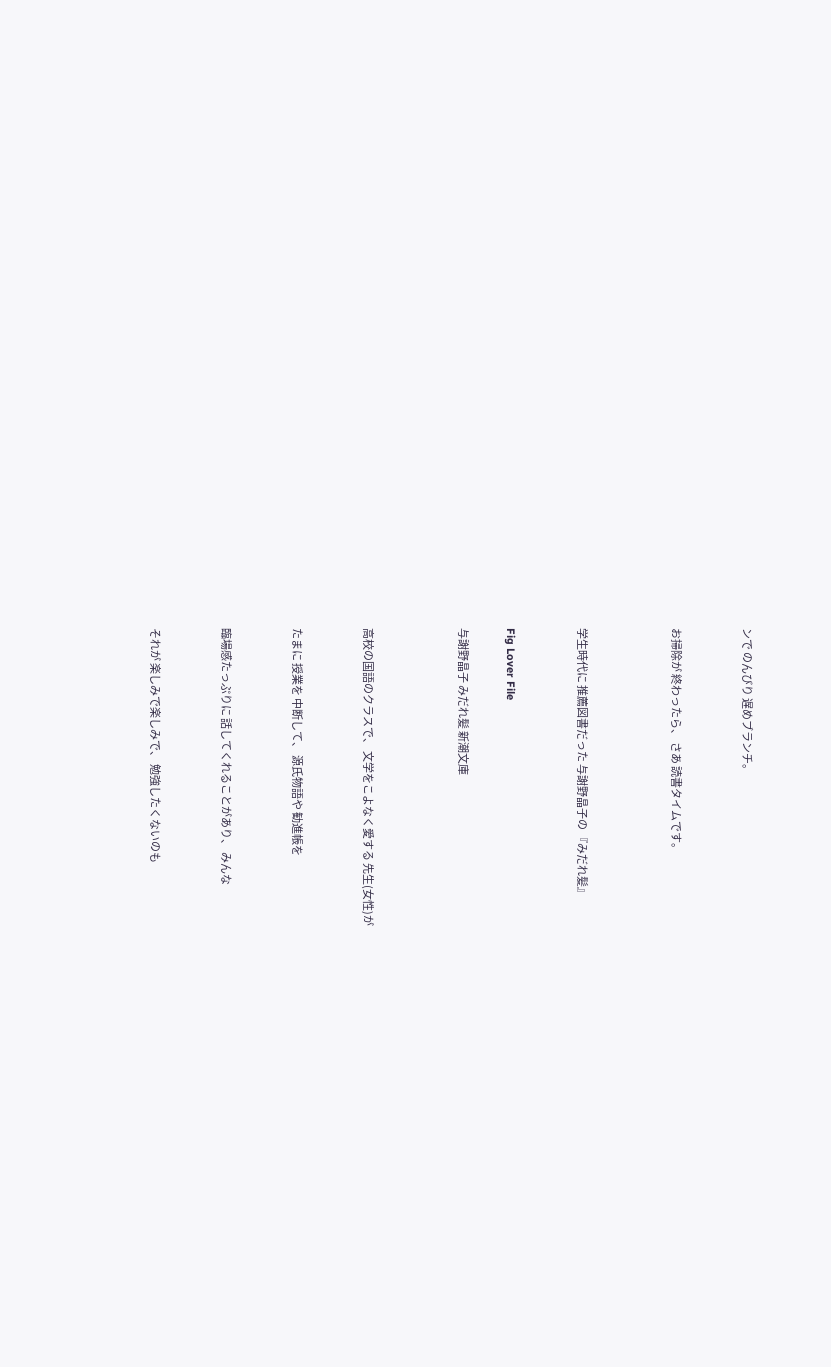ンで のんびり 遅めブランチ。


お掃除が 終わったら、 さあ 読書タイムです。



学生時代に 推薦図書だった 与謝野晶子の 『みだれ髪』


Fig Lover File

与謝野晶子 みだれ髪 新潮文庫



高校の国語のクラスで、 文学をこよなく愛する 先生(女性)が


たまに 授業を 中断して、 源氏物語や 勧進帳を


臨場感たっぷりに 話してくれることがあり、 みんな


それが 楽しみで楽しみで、 勉強したくないのも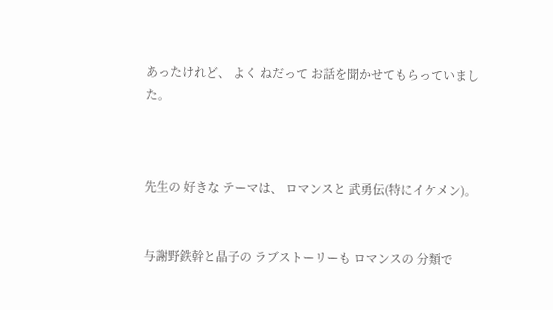あったけれど、 よく ねだって お話を聞かせてもらっていました。



先生の 好きな テーマは、 ロマンスと 武勇伝(特にイケメン)。


与謝野鉄幹と晶子の ラブストーリーも ロマンスの 分類で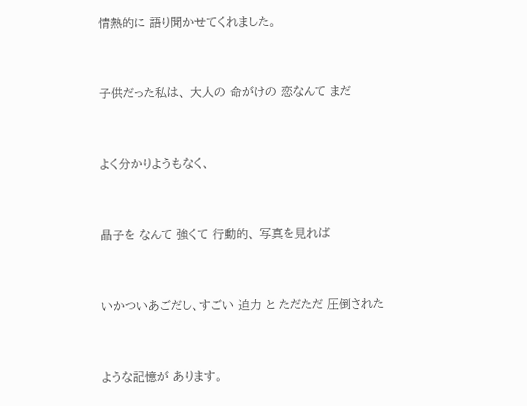情熱的に 語り聞かせてくれました。


子供だった私は、 大人の 命がけの 恋なんて まだ


よく分かりようもなく、


晶子を なんて 強くて 行動的、 写真を見れば


いかついあごだし、すごい 迫力 と ただただ 圧倒された


ような記憶が あります。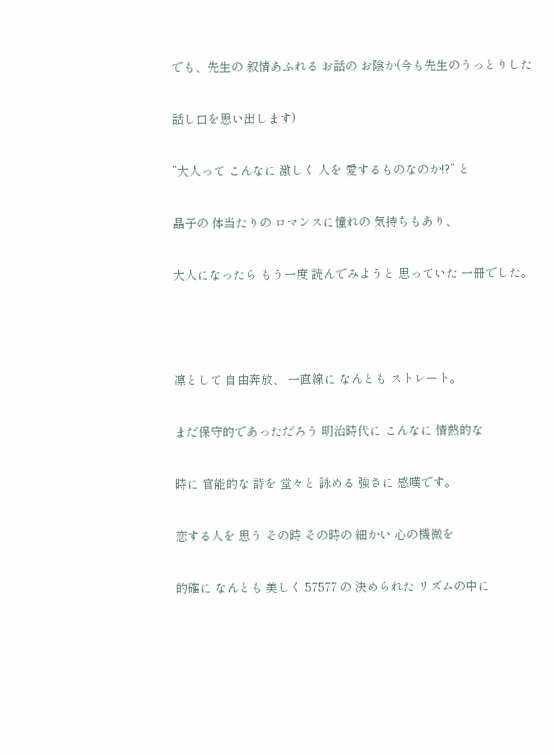でも、先生の 叙情あふれる お話の お陰か(今も先生のうっとりした


話し口を思い出します)


”大人って こんなに 激しく 人を 愛するものなのか!?” と


晶子の 体当たりの ロマンスに憧れの 気持ちもあり、


大人になったら もう一度 読んでみようと 思っていた 一冊でした。





凛として 自由奔放、 一直線に なんとも ストレート。


まだ保守的であっただろう 明治時代に こんなに 情熱的な


時に 官能的な 詩を 堂々と 詠める 強さに 感嘆です。


恋する人を 思う その時 その時の 細かい 心の機微を


的確に なんとも 美しく 57577 の 決められた リズムの中に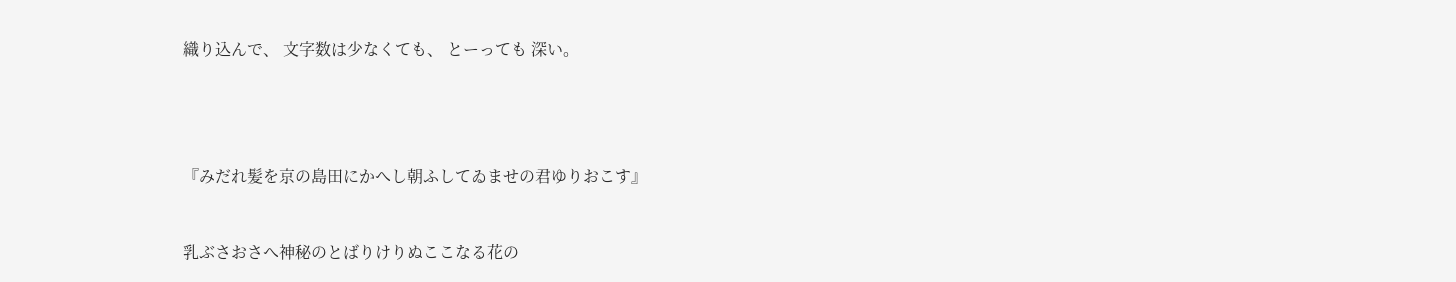織り込んで、 文字数は少なくても、 とーっても 深い。




『みだれ髪を京の島田にかへし朝ふしてゐませの君ゆりおこす』


乳ぶさおさへ神秘のとばりけりぬここなる花の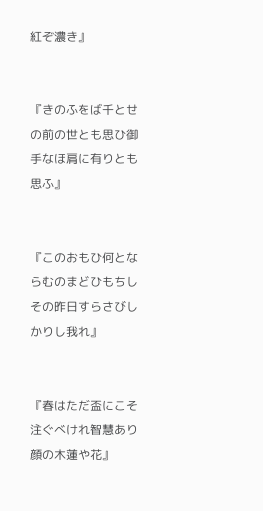紅ぞ濃き』


『きのふをば千とせの前の世とも思ひ御手なほ肩に有りとも思ふ』


『このおもひ何とならむのまどひもちしその昨日すらさびしかりし我れ』


『春はただ盃にこそ注ぐべけれ智慧あり顔の木蓮や花』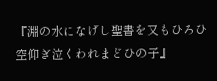『淵の水になげし聖書を又もひろひ空仰ぎ泣くわれまどひの子』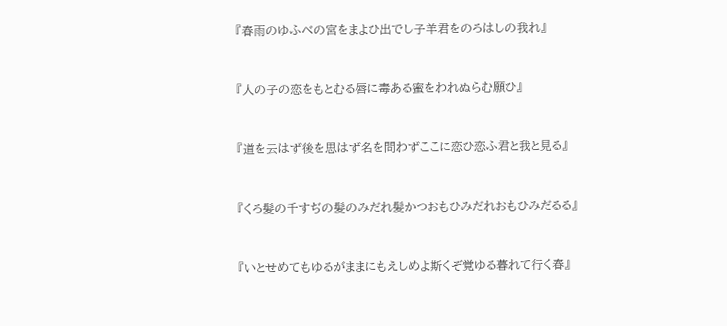『春雨のゆふべの宮をまよひ出でし子羊君をのろはしの我れ』


『人の子の恋をもとむる唇に毒ある蜜をわれぬらむ願ひ』


『道を云はず後を思はず名を問わずここに恋ひ恋ふ君と我と見る』


『くろ髪の千すぢの髪のみだれ髪かつおもひみだれおもひみだるる』


『いとせめてもゆるがままにもえしめよ斯くぞ覚ゆる暮れて行く春』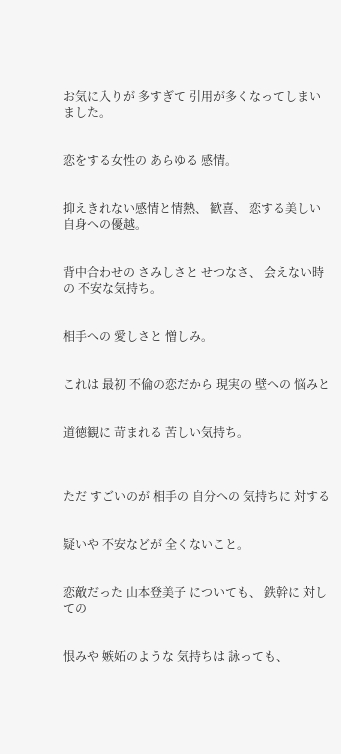お気に入りが 多すぎて 引用が多くなってしまいました。


恋をする女性の あらゆる 感情。


抑えきれない感情と情熱、 歓喜、 恋する美しい自身への優越。


背中合わせの さみしさと せつなさ、 会えない時の 不安な気持ち。


相手への 愛しさと 憎しみ。


これは 最初 不倫の恋だから 現実の 壁への 悩みと


道徳観に 苛まれる 苦しい気持ち。



ただ すごいのが 相手の 自分への 気持ちに 対する


疑いや 不安などが 全くないこと。


恋敵だった 山本登美子 についても、 鉄幹に 対しての


恨みや 嫉妬のような 気持ちは 詠っても、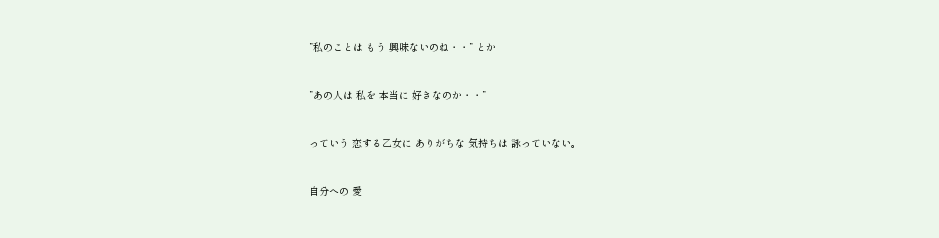”私のことは もう 興味ないのね・・” とか


”あの人は 私を 本当に 好きなのか・・”


っていう 恋する乙女に ありがちな 気持ちは 詠っていない。


自分への 愛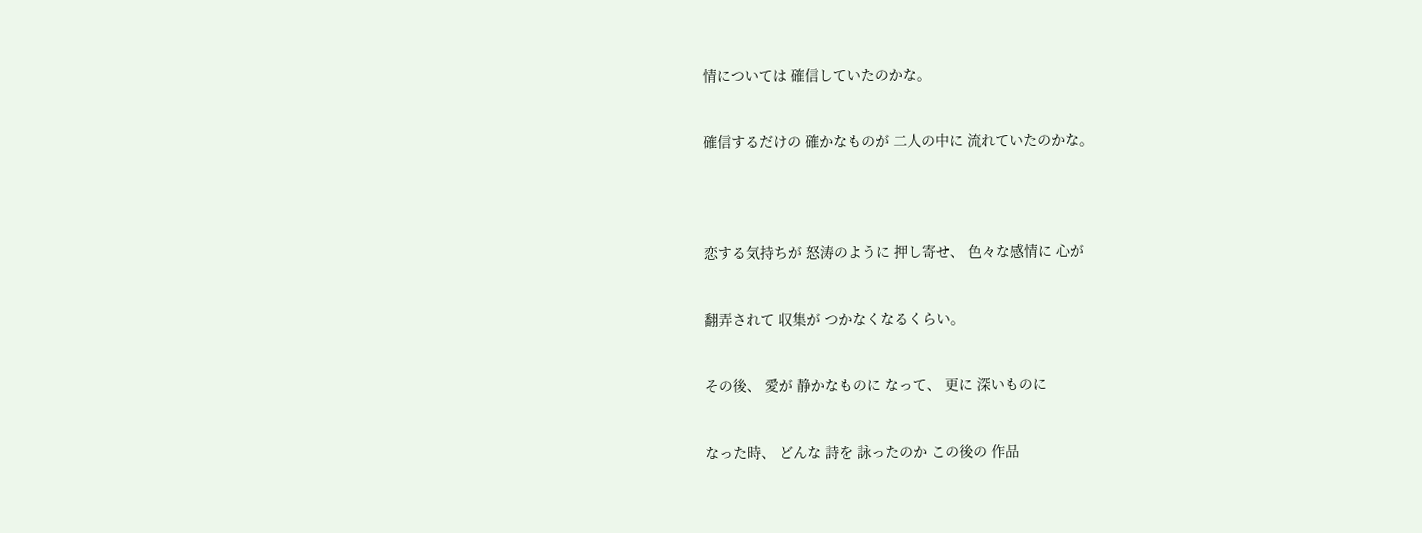情については 確信していたのかな。


確信するだけの 確かなものが 二人の中に 流れていたのかな。




恋する気持ちが 怒涛のように 押し寄せ、 色々な感情に 心が


翻弄されて 収集が つかなくなるくらい。


その後、 愛が 静かなものに なって、 更に 深いものに


なった時、 どんな 詩を 詠ったのか この後の 作品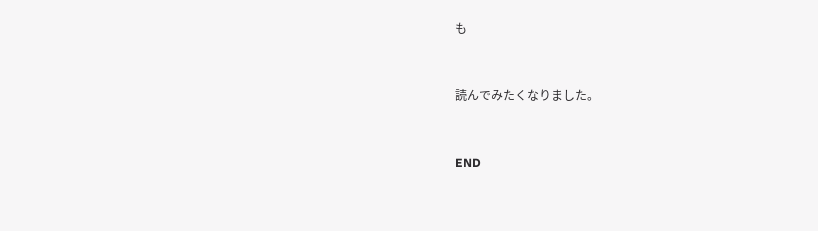も


読んでみたくなりました。


END